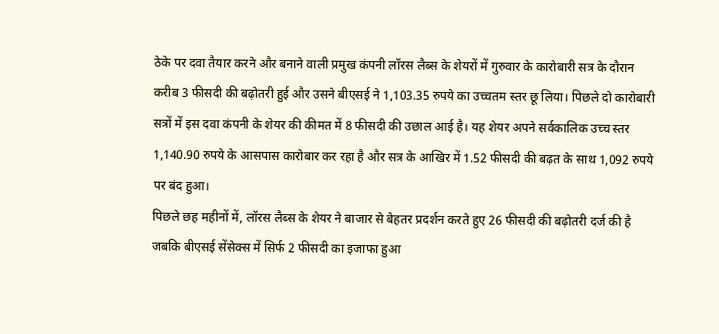ठेके पर दवा तैयार करने और बनाने वाली प्रमुख कंपनी लॉरस लैब्स के शेयरों में गुरुवार के कारोबारी सत्र के दौरान करीब 3 फीसदी की बढ़ोतरी हुई और उसने बीएसई ने 1,103.35 रुपये का उच्चतम स्तर छू लिया। पिछले दो कारोबारी सत्रों में इस दवा कंपनी के शेयर की कीमत में 8 फीसदी की उछाल आई है। यह शेयर अपने सर्वकालिक उच्च स्तर 1,140.90 रुपये के आसपास कारोबार कर रहा है और सत्र के आखिर में 1.52 फीसदी की बढ़त के साथ 1,092 रुपये पर बंद हुआ।
पिछले छह महीनों में, लॉरस लैब्स के शेयर ने बाजार से बेहतर प्रदर्शन करते हुए 26 फीसदी की बढ़ोतरी दर्ज की है जबकि बीएसई सेंसेक्स में सिर्फ 2 फीसदी का इजाफा हुआ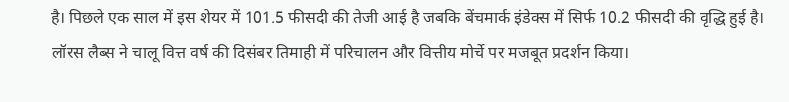है। पिछले एक साल में इस शेयर में 101.5 फीसदी की तेजी आई है जबकि बेंचमार्क इंडेक्स में सिर्फ 10.2 फीसदी की वृद्धि हुई है।
लॉरस लैब्स ने चालू वित्त वर्ष की दिसंबर तिमाही में परिचालन और वित्तीय मोर्चे पर मजबूत प्रदर्शन किया।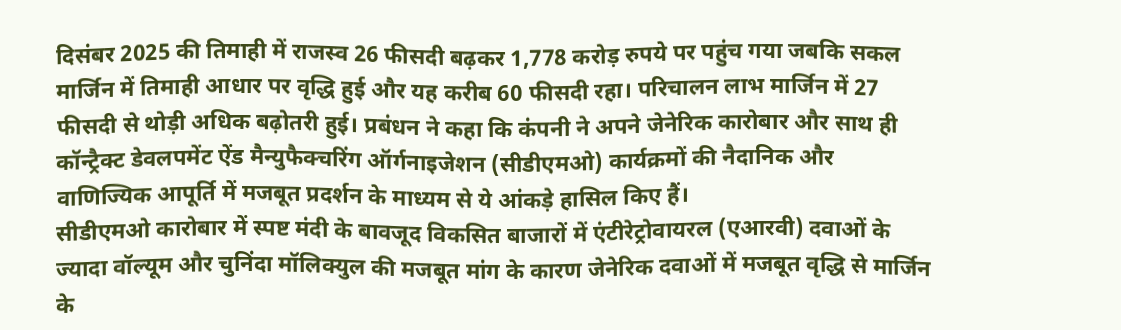दिसंबर 2025 की तिमाही में राजस्व 26 फीसदी बढ़कर 1,778 करोड़ रुपये पर पहुंच गया जबकि सकल मार्जिन में तिमाही आधार पर वृद्धि हुई और यह करीब 60 फीसदी रहा। परिचालन लाभ मार्जिन में 27 फीसदी से थोड़ी अधिक बढ़ोतरी हुई। प्रबंधन ने कहा कि कंपनी ने अपने जेनेरिक कारोबार और साथ ही कॉन्ट्रैक्ट डेवलपमेंट ऐंड मैन्युफैक्चरिंग ऑर्गनाइजेशन (सीडीएमओ) कार्यक्रमों की नैदानिक और वाणिज्यिक आपूर्ति में मजबूत प्रदर्शन के माध्यम से ये आंकड़े हासिल किए हैं।
सीडीएमओ कारोबार में स्पष्ट मंदी के बावजूद विकसित बाजारों में एंटीरेट्रोवायरल (एआरवी) दवाओं के ज्यादा वॉल्यूम और चुनिंदा मॉलिक्युल की मजबूत मांग के कारण जेनेरिक दवाओं में मजबूत वृद्धि से मार्जिन के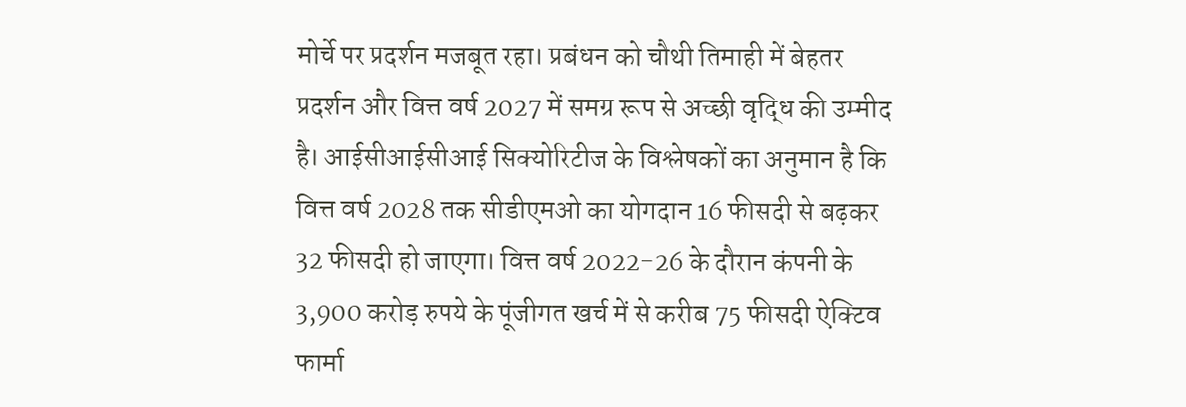मोर्चे पर प्रदर्शन मजबूत रहा। प्रबंधन को चौथी तिमाही में बेहतर प्रदर्शन और वित्त वर्ष 2027 में समग्र रूप से अच्छी वृद्धि की उम्मीद है। आईसीआईसीआई सिक्योरिटीज के विश्लेषकों का अनुमान है कि वित्त वर्ष 2028 तक सीडीएमओ का योगदान 16 फीसदी से बढ़कर 32 फीसदी हो जाएगा। वित्त वर्ष 2022-26 के दौरान कंपनी के 3,900 करोड़ रुपये के पूंजीगत खर्च में से करीब 75 फीसदी ऐक्टिव फार्मा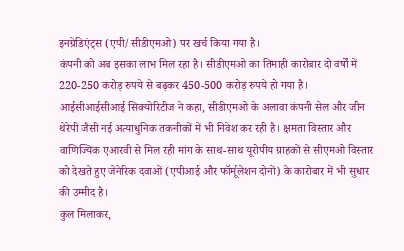इनग्रेडिएंट्स (एपी/सीडीएमओ) पर खर्च किया गया है।
कंपनी को अब इसका लाभ मिल रहा है। सीडीएमओ का तिमाही कारोबार दो वर्षों में 220-250 करोड़ रुपये से बढ़कर 450-500 करोड़ रुपये हो गया है। आईसीआईसीआई सिक्योरिटीज ने कहा, सीडीएमओ के अलावा कंपनी सेल और जीन थेरेपी जैसी नई अत्याधुनिक तकनीकों में भी निवेश कर रही है। क्षमता विस्तार और वाणिज्यिक एआरवी से मिल रही मांग के साथ-साथ यूरोपीय ग्राहकों से सीएमओ विस्तार को देखते हुए जेनेरिक दवाओं (एपीआई और फॉर्मूलेशन दोनों) के कारोबार में भी सुधार की उम्मीद है।
कुल मिलाकर,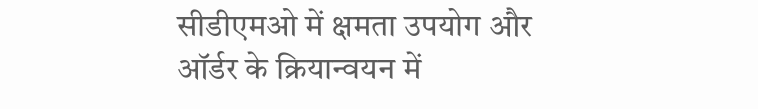सीडीएमओ में क्षमता उपयोग और ऑर्डर के क्रियान्वयन में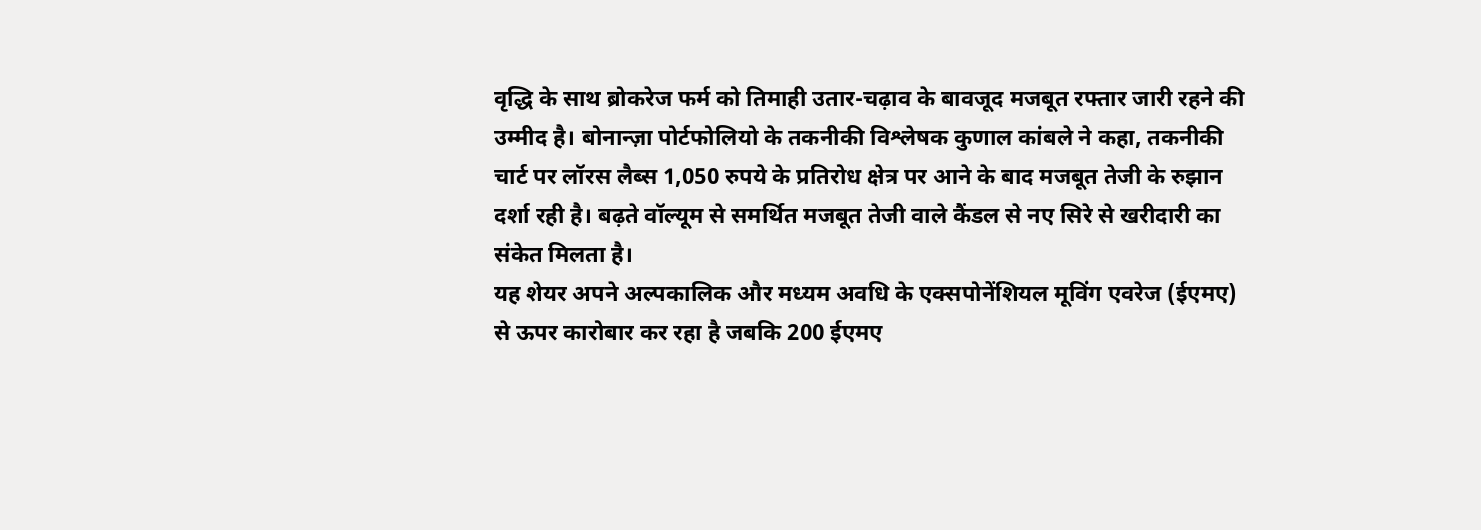वृद्धि के साथ ब्रोकरेज फर्म को तिमाही उतार-चढ़ाव के बावजूद मजबूत रफ्तार जारी रहने की उम्मीद है। बोनान्ज़ा पोर्टफोलियो के तकनीकी विश्लेषक कुणाल कांबले ने कहा, तकनीकी चार्ट पर लॉरस लैब्स 1,050 रुपये के प्रतिरोध क्षेत्र पर आने के बाद मजबूत तेजी के रुझान दर्शा रही है। बढ़ते वॉल्यूम से समर्थित मजबूत तेजी वाले कैंडल से नए सिरे से खरीदारी का संकेत मिलता है।
यह शेयर अपने अल्पकालिक और मध्यम अवधि के एक्सपोनेंशियल मूविंग एवरेज (ईएमए) से ऊपर कारोबार कर रहा है जबकि 200 ईएमए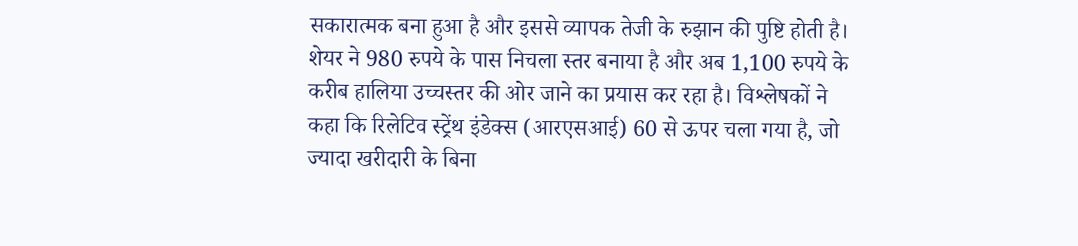सकारात्मक बना हुआ है और इससे व्यापक तेजी के रुझान की पुष्टि होती है। शेयर ने 980 रुपये के पास निचला स्तर बनाया है और अब 1,100 रुपये के करीब हालिया उच्चस्तर की ओर जाने का प्रयास कर रहा है। विश्लेषकों ने कहा कि रिलेटिव स्ट्रेंथ इंडेक्स (आरएसआई) 60 से ऊपर चला गया है, जो ज्यादा खरीदारी के बिना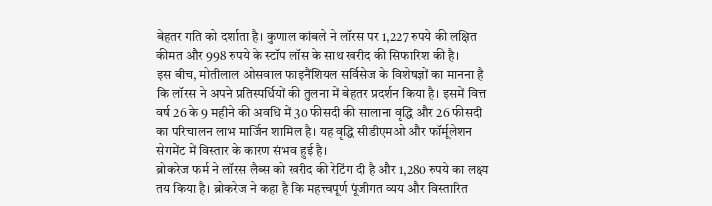बेहतर गति को दर्शाता है। कुणाल कांबले ने लॉरस पर 1,227 रुपये की लक्षित कीमत और 998 रुपये के स्टॉप लॉस के साथ खरीद की सिफारिश की है।
इस बीच, मोतीलाल ओसवाल फाइनैंशियल सर्विसेज के विशेषज्ञों का मानना है कि लॉरस ने अपने प्रतिस्पर्धियों की तुलना में बेहतर प्रदर्शन किया है। इसमें वित्त वर्ष 26 के 9 महीने की अवधि में 30 फीसदी की सालाना वृद्धि और 26 फीसदी का परिचालन लाभ मार्जिन शामिल है। यह वृद्धि सीडीएमओ और फॉर्मूलेशन सेगमेंट में विस्तार के कारण संभव हुई है।
ब्रोकरेज फर्म ने लॉरस लैब्स को खरीद की रेटिंग दी है और 1,280 रुपये का लक्ष्य तय किया है। ब्रोकरेज ने कहा है कि महत्त्वपूर्ण पूंजीगत व्यय और विस्तारित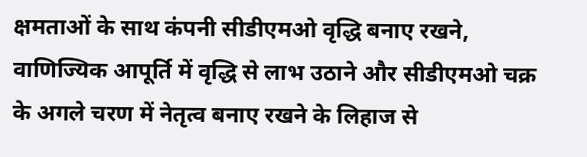क्षमताओं के साथ कंपनी सीडीएमओ वृद्धि बनाए रखने, वाणिज्यिक आपूर्ति में वृद्धि से लाभ उठाने और सीडीएमओ चक्र के अगले चरण में नेतृत्व बनाए रखने के लिहाज से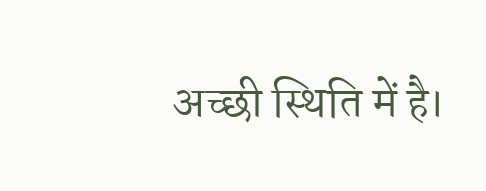अच्छी स्थिति में है।